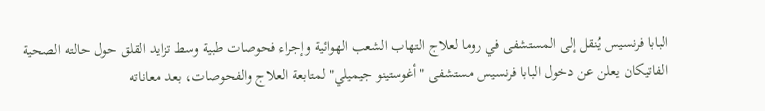البابا فرنسيس يُنقل إلى المستشفى في روما لعلاج التهاب الشعب الهوائية وإجراء فحوصات طبية وسط تزايد القلق حول حالته الصحية
الفاتيكان يعلن عن دخول البابا فرنسيس مستشفى "أغوستينو جيميلي" لمتابعة العلاج والفحوصات، بعد معاناته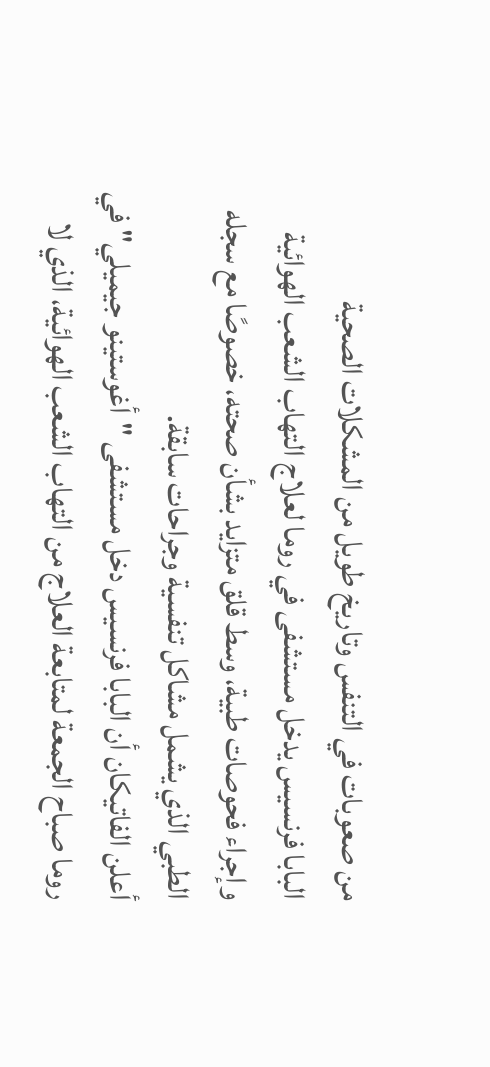من صعوبات في التنفس وتاريخ طويل من المشكلات الصحية
البابا فرنسيس يدخل مستشفى في روما لعلاج التهاب الشعب الهوائية وإجراء فحوصات طبية، وسط قلق متزايد بشأن صحته، خصوصًا مع سجله الطبي الذي يشمل مشاكل تنفسية وجراحات سابقة.
أعلن الفاتيكان أن البابا فرنسيس دخل مستشفى "أغوستينو جيميلي" في روما صباح الجمعة لمتابعة العلاج من التهاب الشعب الهوائية، الذي لا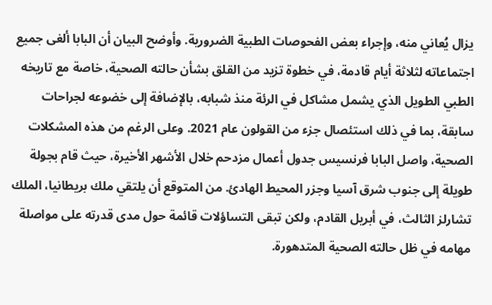يزال يُعاني منه، وإجراء بعض الفحوصات الطبية الضرورية. وأوضح البيان أن البابا ألغى جميع اجتماعاته لثلاثة أيام قادمة، في خطوة تزيد من القلق بشأن حالته الصحية، خاصة مع تاريخه الطبي الطويل الذي يشمل مشاكل في الرئة منذ شبابه، بالإضافة إلى خضوعه لجراحات سابقة، بما في ذلك استئصال جزء من القولون عام 2021. وعلى الرغم من هذه المشكلات الصحية، واصل البابا فرنسيس جدول أعمال مزدحم خلال الأشهر الأخيرة، حيث قام بجولة طويلة إلى جنوب شرق آسيا وجزر المحيط الهادئ. من المتوقع أن يلتقي ملك بريطانيا، الملك تشارلز الثالث، في أبريل القادم، ولكن تبقى التساؤلات قائمة حول مدى قدرته على مواصلة مهامه في ظل حالته الصحية المتدهورة.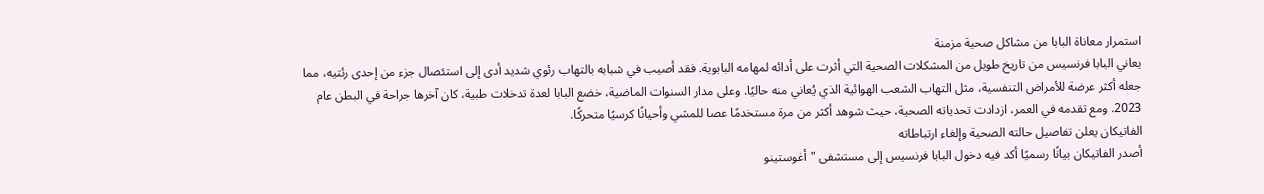استمرار معاناة البابا من مشاكل صحية مزمنة
يعاني البابا فرنسيس من تاريخ طويل من المشكلات الصحية التي أثرت على أدائه لمهامه البابوية. فقد أصيب في شبابه بالتهاب رئوي شديد أدى إلى استئصال جزء من إحدى رئتيه، مما جعله أكثر عرضة للأمراض التنفسية، مثل التهاب الشعب الهوائية الذي يُعاني منه حاليًا. وعلى مدار السنوات الماضية، خضع البابا لعدة تدخلات طبية، كان آخرها جراحة في البطن عام 2023. ومع تقدمه في العمر، ازدادت تحدياته الصحية، حيث شوهد أكثر من مرة مستخدمًا عصا للمشي وأحيانًا كرسيًا متحركًا.
الفاتيكان يعلن تفاصيل حالته الصحية وإلغاء ارتباطاته
أصدر الفاتيكان بيانًا رسميًا أكد فيه دخول البابا فرنسيس إلى مستشفى "أغوستينو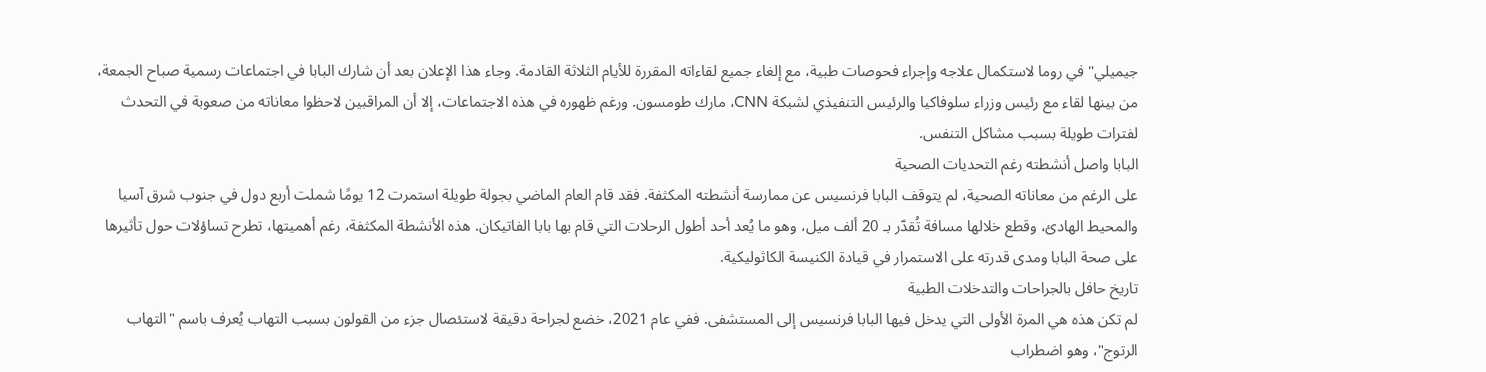جيميلي" في روما لاستكمال علاجه وإجراء فحوصات طبية، مع إلغاء جميع لقاءاته المقررة للأيام الثلاثة القادمة. وجاء هذا الإعلان بعد أن شارك البابا في اجتماعات رسمية صباح الجمعة، من بينها لقاء مع رئيس وزراء سلوفاكيا والرئيس التنفيذي لشبكة CNN، مارك طومسون. ورغم ظهوره في هذه الاجتماعات، إلا أن المراقبين لاحظوا معاناته من صعوبة في التحدث لفترات طويلة بسبب مشاكل التنفس.
البابا واصل أنشطته رغم التحديات الصحية
على الرغم من معاناته الصحية، لم يتوقف البابا فرنسيس عن ممارسة أنشطته المكثفة. فقد قام العام الماضي بجولة طويلة استمرت 12 يومًا شملت أربع دول في جنوب شرق آسيا والمحيط الهادئ، وقطع خلالها مسافة تُقدّر بـ 20 ألف ميل، وهو ما يُعد أحد أطول الرحلات التي قام بها بابا الفاتيكان. هذه الأنشطة المكثفة، رغم أهميتها، تطرح تساؤلات حول تأثيرها على صحة البابا ومدى قدرته على الاستمرار في قيادة الكنيسة الكاثوليكية.
تاريخ حافل بالجراحات والتدخلات الطبية
لم تكن هذه هي المرة الأولى التي يدخل فيها البابا فرنسيس إلى المستشفى. ففي عام 2021، خضع لجراحة دقيقة لاستئصال جزء من القولون بسبب التهاب يُعرف باسم "التهاب الرتوج"، وهو اضطراب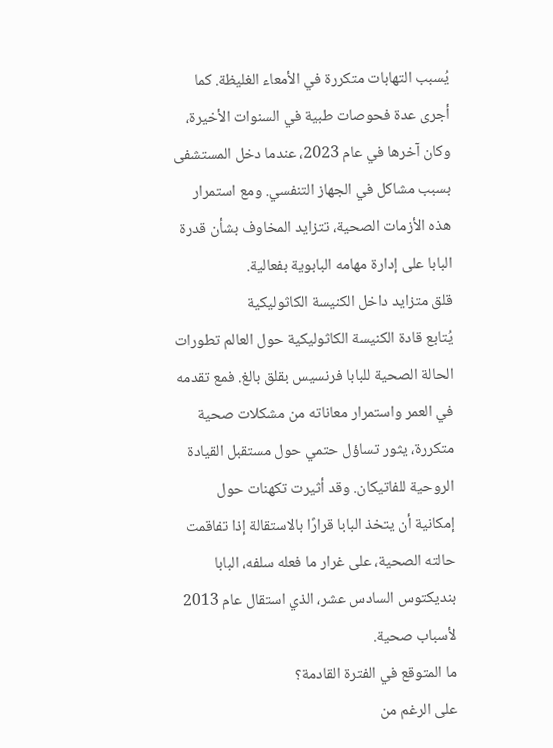يُسبب التهابات متكررة في الأمعاء الغليظة. كما أجرى عدة فحوصات طبية في السنوات الأخيرة، وكان آخرها في عام 2023، عندما دخل المستشفى بسبب مشاكل في الجهاز التنفسي. ومع استمرار هذه الأزمات الصحية، تتزايد المخاوف بشأن قدرة البابا على إدارة مهامه البابوية بفعالية.
قلق متزايد داخل الكنيسة الكاثوليكية
يُتابع قادة الكنيسة الكاثوليكية حول العالم تطورات الحالة الصحية للبابا فرنسيس بقلق بالغ. فمع تقدمه في العمر واستمرار معاناته من مشكلات صحية متكررة، يثور تساؤل حتمي حول مستقبل القيادة الروحية للفاتيكان. وقد أثيرت تكهنات حول إمكانية أن يتخذ البابا قرارًا بالاستقالة إذا تفاقمت حالته الصحية، على غرار ما فعله سلفه، البابا بنديكتوس السادس عشر، الذي استقال عام 2013 لأسباب صحية.
ما المتوقع في الفترة القادمة؟
على الرغم من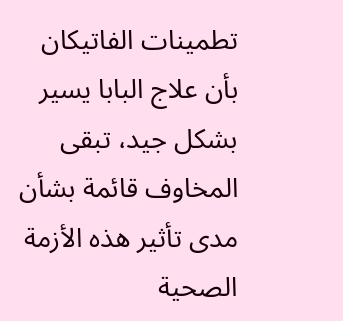تطمينات الفاتيكان بأن علاج البابا يسير بشكل جيد، تبقى المخاوف قائمة بشأن مدى تأثير هذه الأزمة الصحية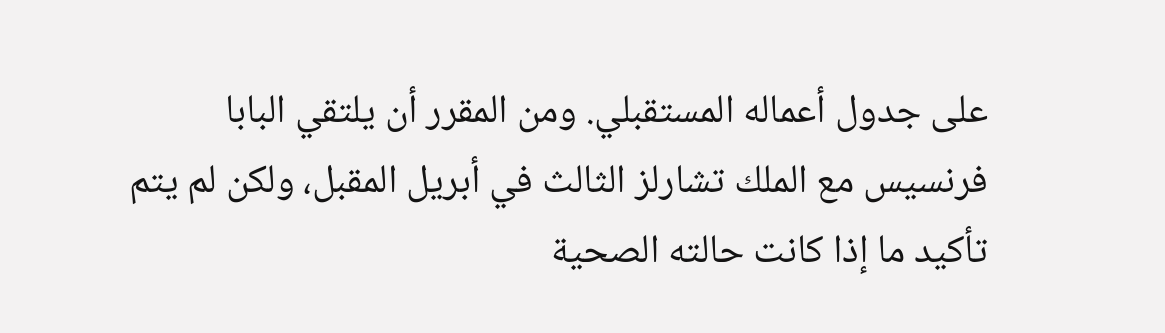على جدول أعماله المستقبلي. ومن المقرر أن يلتقي البابا فرنسيس مع الملك تشارلز الثالث في أبريل المقبل، ولكن لم يتم تأكيد ما إذا كانت حالته الصحية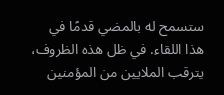ستسمح له بالمضي قدمًا في هذا اللقاء. في ظل هذه الظروف، يترقب الملايين من المؤمنين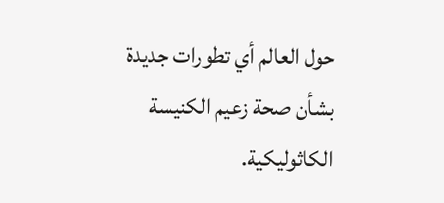حول العالم أي تطورات جديدة بشأن صحة زعيم الكنيسة الكاثوليكية.